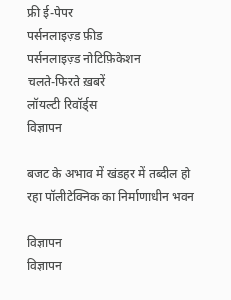फ्री ई-पेपर
पर्सनलाइज़्ड फ़ीड
पर्सनलाइज़्ड नोटिफ़िकेशन
चलते-फिरते ख़बरें
लॉयल्टी रिवॉर्ड्स
विज्ञापन

बजट के अभाव में खंडहर में तब्दील हो रहा पॉलीटेक्निक का निर्माणाधीन भवन

विज्ञापन
विज्ञापन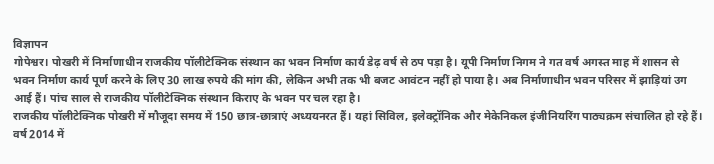विज्ञापन
गोपेश्वर। पोखरी में निर्माणाधीन राजकीय पॉलीटेक्निक संस्थान का भवन निर्माण कार्य डेढ़ वर्ष से ठप पड़ा है। यूपी निर्माण निगम ने गत वर्ष अगस्त माह में शासन से भवन निर्माण कार्य पूर्ण करने के लिए 30 लाख रुपये की मांग की, लेकिन अभी तक भी बजट आवंटन नहीं हो पाया है। अब निर्माणाधीन भवन परिसर में झाड़ियां उग आई हैं। पांच साल से राजकीय पॉलीटेक्निक संस्थान किराए के भवन पर चल रहा है।
राजकीय पॉलीटेक्निक पोखरी में मौजूदा समय में 150 छात्र-छात्राएं अध्ययनरत हैं। यहां सिविल, इलेक्ट्रॉनिक और मेकेनिकल इंजीनियरिंग पाठ्यक्रम संचालित हो रहे हैं। वर्ष 2014 में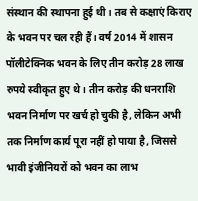संस्थान की स्थापना हुई थी। तब से कक्षाएं किराए के भवन पर चल रही हैं। वर्ष 2014 में शासन पॉलीटेक्निक भवन के लिए तीन करोड़ 28 लाख रुपये स्वीकृत हुए थे। तीन करोड़ की धनराशि भवन निर्माण पर खर्च हो चुकी है, लेकिन अभी तक निर्माण कार्य पूरा नहीं हो पाया है, जिससे भावी इंजीनियरों को भवन का लाभ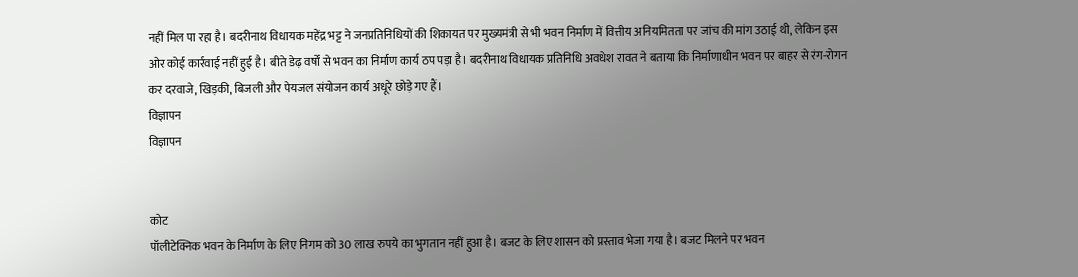नहीं मिल पा रहा है। बदरीनाथ विधायक महेंद्र भट्ट ने जनप्रतिनिधियों की शिकायत पर मुख्यमंत्री से भी भवन निर्माण में वित्तीय अनियमितता पर जांच की मांग उठाई थी, लेकिन इस ओर कोई कार्रवाई नहीं हुई है। बीते डेढ़ वर्षों से भवन का निर्माण कार्य ठप पड़ा है। बदरीनाथ विधायक प्रतिनिधि अवधेश रावत ने बताया कि निर्माणाधीन भवन पर बाहर से रंग-रोगन कर दरवाजे, खिड़की, बिजली और पेयजल संयोजन कार्य अधूरे छोड़े गए हैं।
विज्ञापन
विज्ञापन


कोट
पॉलीटेक्निक भवन के निर्माण के लिए निगम को 30 लाख रुपये का भुगतान नहीं हुआ है। बजट के लिए शासन को प्रस्ताव भेजा गया है। बजट मिलने पर भवन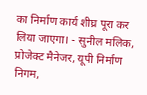का निर्माण कार्य शीघ्र पूरा कर लिया जाएगा। - सुनील मलिक, प्रोजेक्ट मैनेजर, यूपी निर्माण निगम,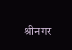श्रीनगर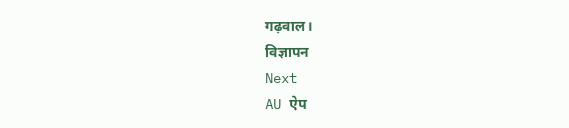गढ़वाल।
विज्ञापन
Next
AU ऐप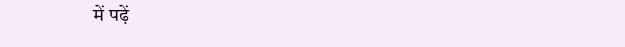में पढ़ें